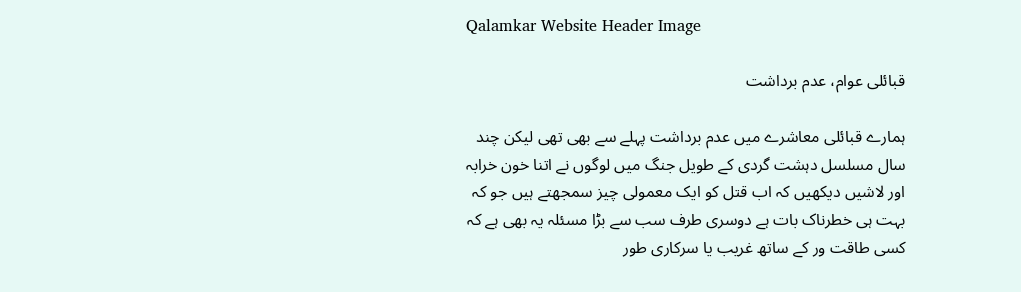Qalamkar Website Header Image

قبائلی عوام، عدم برداشت

ہمارے قبائلی معاشرے میں عدم برداشت پہلے سے بھی تھی لیکن چند سال مسلسل دہشت گردی کے طویل جنگ میں لوگوں نے اتنا خون خرابہ اور لاشیں دیکھیں کہ اب قتل کو ایک معمولی چیز سمجھتے ہیں جو کہ بہت ہی خطرناک بات ہے دوسری طرف سب سے بڑا مسئلہ یہ بھی ہے کہ کسی طاقت ور کے ساتھ غریب یا سرکاری طور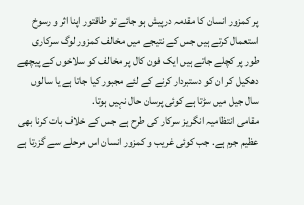پر کمزور انسان کا مقدمہ درپیش ہو جائے تو طاقتور اپنا اثر و رسوخ استعمال کرتے ہیں جس کے نتیجے میں مخالف کمزور لوگ سرکاری طور پر کچلے جاتے ہیں ایک فون کال پر مخالف کو سلاخوں کے پیچھے دھکیل کر ان کو دستبردار کرنے کے لئے مجبور کیا جاتا ہے یا سالوں سال جیل میں سڑتا ہے کوئی پرسان حال نہیں ہوتا.
مقامی انتظامیہ انگریز سرکار کی طرح ہے جس کے خلاف بات کرنا بھی عظیم جرم ہے. جب کوئی غریب و کمزور انسان اس مرحلے سے گزرتا ہے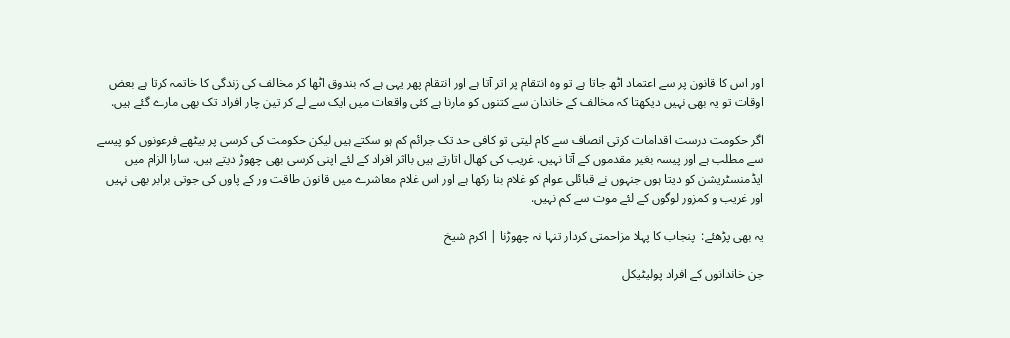اور اس کا قانون پر سے اعتماد اٹھ جاتا ہے تو وه انتقام پر اتر آتا ہے اور انتقام پھر یہی ہے کہ بندوق اٹھا کر مخالف کی زندگی کا خاتمہ کرتا ہے بعض اوقات تو یہ بھی نہیں دیکھتا کہ مخالف کے خاندان سے کتنوں کو مارنا ہے کئی واقعات میں ایک سے لے کر تین چار افراد تک بھی مارے گئے ہیں.

اگر حکومت درست اقدامات کرتی انصاف سے کام لیتی تو کافی حد تک جرائم کم ہو سکتے ہیں لیکن حکومت کی کرسی پر بیٹھے فرعونوں کو پیسے سے مطلب ہے اور پیسہ بغیر مقدموں کے آتا نہیں. غریب کی کھال اتارتے ہیں بااثر افراد کے لئے اپنی کرسی بھی چھوڑ دیتے ہیں. سارا الزام میں ایڈمنسٹریشن کو دیتا ہوں جنہوں نے قبائلی عوام کو غلام بنا رکھا ہے اور اس غلام معاشرے میں قانون طاقت ور کے پاوں کی جوتی برابر بھی نہیں اور غریب و کمزور لوگوں کے لئے موت سے کم نہیں.

یہ بھی پڑھئے:  پنجاب کا پہلا مزاحمتی کردار تنہا نہ چھوڑنا | اکرم شیخ

جن خاندانوں کے افراد پولیٹیکل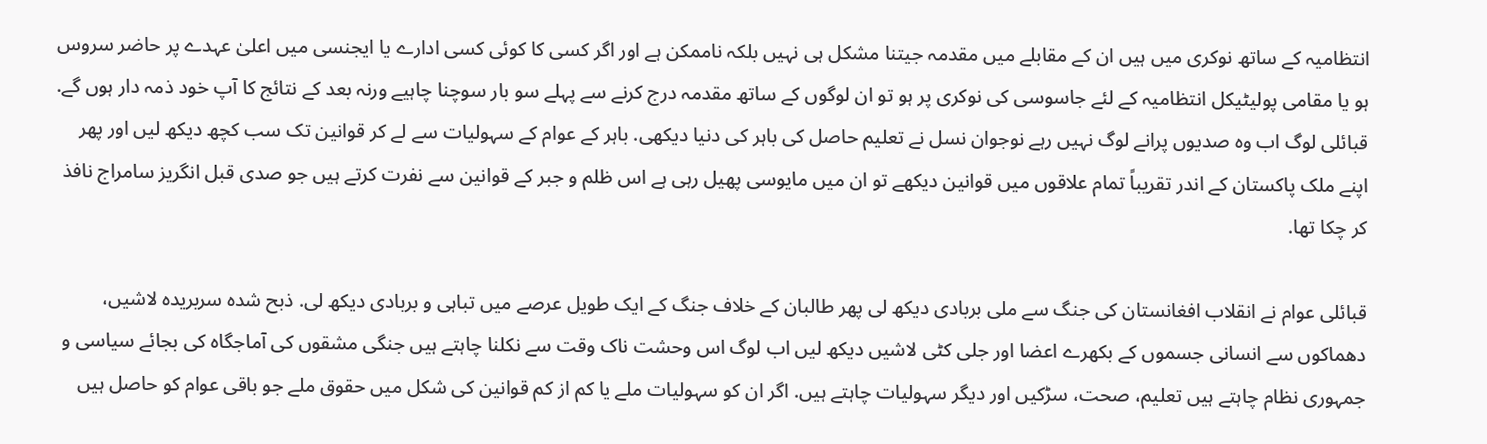انتظامیہ کے ساتھ نوکری میں ہیں ان کے مقابلے میں مقدمہ جیتنا مشکل ہی نہیں بلکہ ناممکن ہے اور اگر کسی کا کوئی کسی ادارے یا ایجنسی میں اعلیٰ عہدے پر حاضر سروس ہو یا مقامی پولیٹیکل انتظامیہ کے لئے جاسوسی کی نوکری پر ہو تو ان لوگوں کے ساتھ مقدمہ درج کرنے سے پہلے سو بار سوچنا چاہیے ورنہ بعد کے نتائج کا آپ خود ذمہ دار ہوں گے. قبائلی لوگ اب وہ صدیوں پرانے لوگ نہیں رہے نوجوان نسل نے تعلیم حاصل کی باہر کی دنیا دیکھی. باہر کے عوام کے سہولیات سے لے کر قوانین تک سب کچھ دیکھ لیں اور پھر اپنے ملک پاکستان کے اندر تقریباً تمام علاقوں میں قوانین دیکھے تو ان میں مایوسی پھیل رہی ہے اس ظلم و جبر کے قوانین سے نفرت کرتے ہیں جو صدی قبل انگریز سامراج نافذ کر چکا تھا.

قبائلی عوام نے انقلاب افغانستان کی جنگ سے ملی بربادی دیکھ لی پھر طالبان کے خلاف جنگ کے ایک طویل عرصے میں تباہی و بربادی دیکھ لی. ذبح شده سربریدہ لاشیں، دھماکوں سے انسانی جسموں کے بکھرے اعضا اور جلی کٹی لاشیں دیکھ لیں اب لوگ اس وحشت ناک وقت سے نکلنا چاہتے ہیں جنگی مشقوں کی آماجگاہ کی بجائے سیاسی و جمہوری نظام چاہتے ہیں تعلیم، صحت، سڑکیں اور دیگر سہولیات چاہتے ہیں. اگر ان کو سہولیات ملے یا کم از کم قوانین کی شکل میں حقوق ملے جو باقی عوام کو حاصل ہیں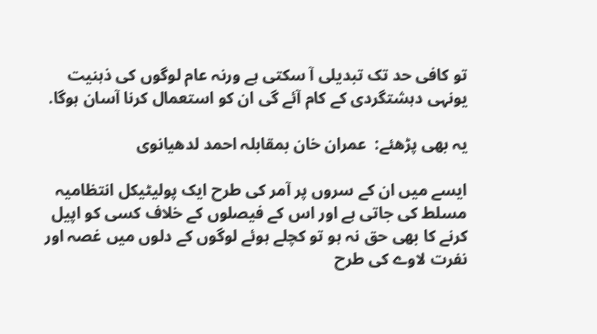تو کافی حد تک تبدیلی آ سکتی ہے ورنہ عام لوگوں کی ذہنیت یونہی دہشتگردی کے کام آئے گی ان کو استعمال کرنا آسان ہوگا.

یہ بھی پڑھئے:  عمران خان بمقابلہ احمد لدھیانوی

ایسے میں ان کے سروں پر آمر کی طرح ایک پولیٹیکل انتظامیہ مسلط کی جاتی ہے اور اس کے فیصلوں کے خلاف کسی کو اپیل کرنے کا بھی حق نہ ہو تو کچلے ہوئے لوگوں کے دلوں میں غصہ اور نفرت لاوے کی طرح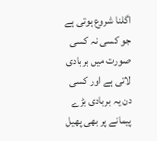اگلنا شروع ہوتی ہے جو کسی نہ کسی صورت میں بربادی لاتی ہے اور کسی دن یہ بربادی بڑے پیمانے پر بھی پھیل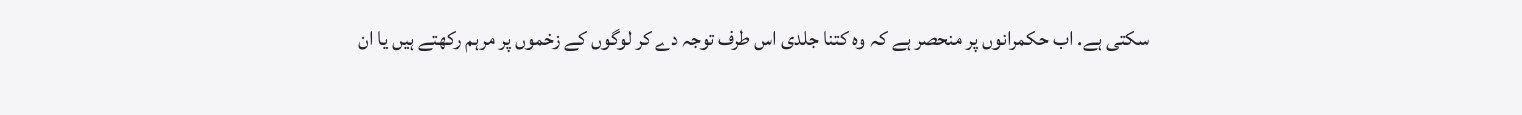سکتی ہے. اب حکمرانوں پر منحصر ہے کہ وہ کتنا جلدی اس طرف توجہ دے کر لوگوں کے زخموں پر مرہم رکھتے ہیں یا ان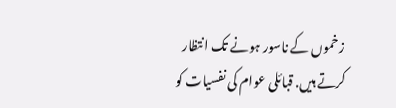زخموں کے ناسور ہونے تک انتظار کرتے ہیں. قبائلی عوام کی نفسیات کو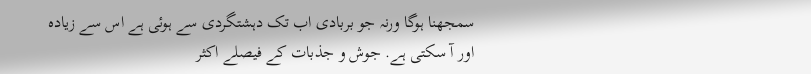سمجھنا ہوگا ورنہ جو بربادی اب تک دہشتگردی سے ہوئی ہے اس سے زیادہ اور آ سکتی ہے. جوش و جذبات کے فیصلے اکثر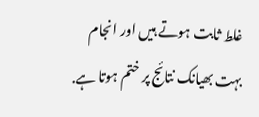غلط ثابت ہوتے ہیں اور انجام بہت بھیانک نتائج پر ختم ہوتا ہے.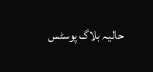حالیہ بلاگ پوسٹس